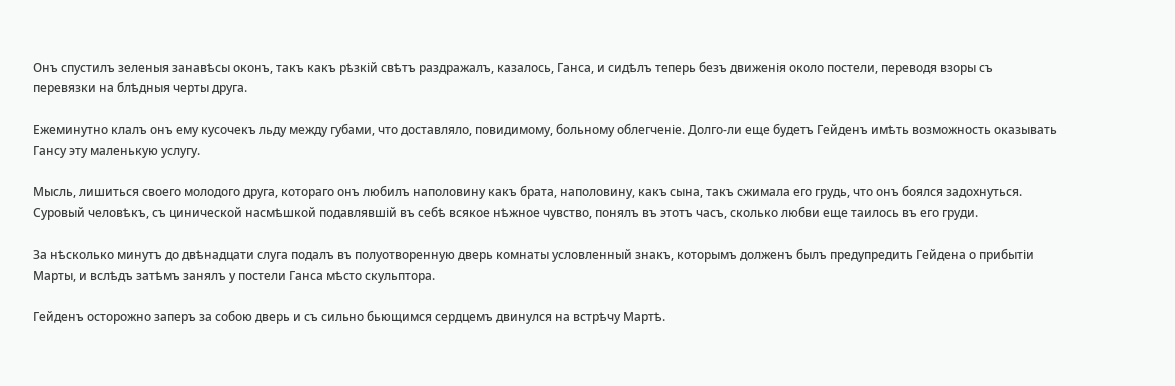Онъ спустилъ зеленыя занавѣсы оконъ, такъ какъ рѣзкій свѣтъ раздражалъ, казалось, Ганса, и сидѣлъ теперь безъ движенія около постели, переводя взоры съ перевязки на блѣдныя черты друга.

Ежеминутно клалъ онъ ему кусочекъ льду между губами, что доставляло, повидимому, больному облегченіе. Долго-ли еще будетъ Гейденъ имѣть возможность оказывать Гансу эту маленькую услугу.

Мысль, лишиться своего молодого друга, котораго онъ любилъ наполовину какъ брата, наполовину, какъ сына, такъ сжимала его грудь, что онъ боялся задохнуться. Суровый человѣкъ, съ цинической насмѣшкой подавлявшій въ себѣ всякое нѣжное чувство, понялъ въ этотъ часъ, сколько любви еще таилось въ его груди.

За нѣсколько минутъ до двѣнадцати слуга подалъ въ полуотворенную дверь комнаты условленный знакъ, которымъ долженъ былъ предупредить Гейдена о прибытіи Марты, и вслѣдъ затѣмъ занялъ у постели Ганса мѣсто скульптора.

Гейденъ осторожно заперъ за собою дверь и съ сильно бьющимся сердцемъ двинулся на встрѣчу Мартѣ.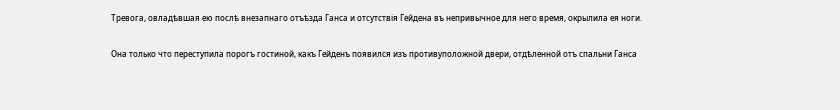Тревога, овладѣвшая ею послѣ внезапнаго отъѣзда Ганса и отсутствія Гейдена въ непривычное для него время, окрылила ея ноги.

Она только что переступила порогъ гостиной, какъ Гейденъ появился изъ противуположной двери, отдѣленной отъ спальни Ганса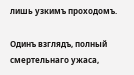лишь узкимъ проходомъ.

Одинъ взглядъ, полный смертельнаго ужаса,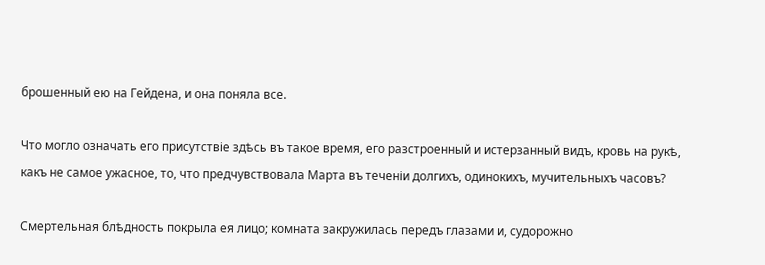брошенный ею на Гейдена, и она поняла все.

Что могло означать его присутствіе здѣсь въ такое время, его разстроенный и истерзанный видъ, кровь на рукѣ, какъ не самое ужасное, то, что предчувствовала Марта въ теченіи долгихъ, одинокихъ, мучительныхъ часовъ?

Смертельная блѣдность покрыла ея лицо; комната закружилась передъ глазами и, судорожно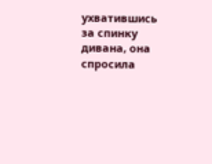ухватившись за спинку дивана, она спросила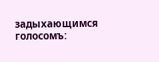задыхающимся голосомъ: